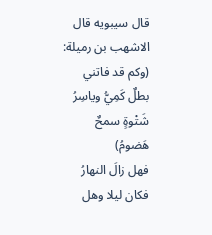قال سيبويه قال الاشهب بن رميلة:
(وكم قد فاتني بطلٌ كَمِيُّ وياسِرُ شَتْوةٍ سمحٌ هَضومُ)
فهل زالَ النهارُ فكان ليلا وهل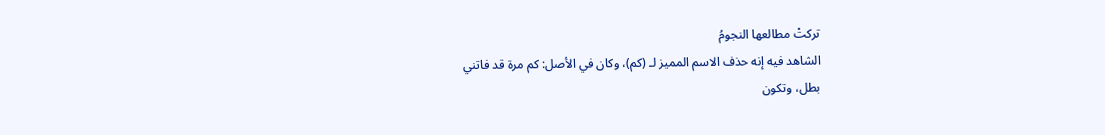تركتْ مطالعها النجومُ
الشاهد فيه إنه حذف الاسم المميز لـ (كم)، وكان في الأصل: كم مرة قد فاتني
بطل، وتكون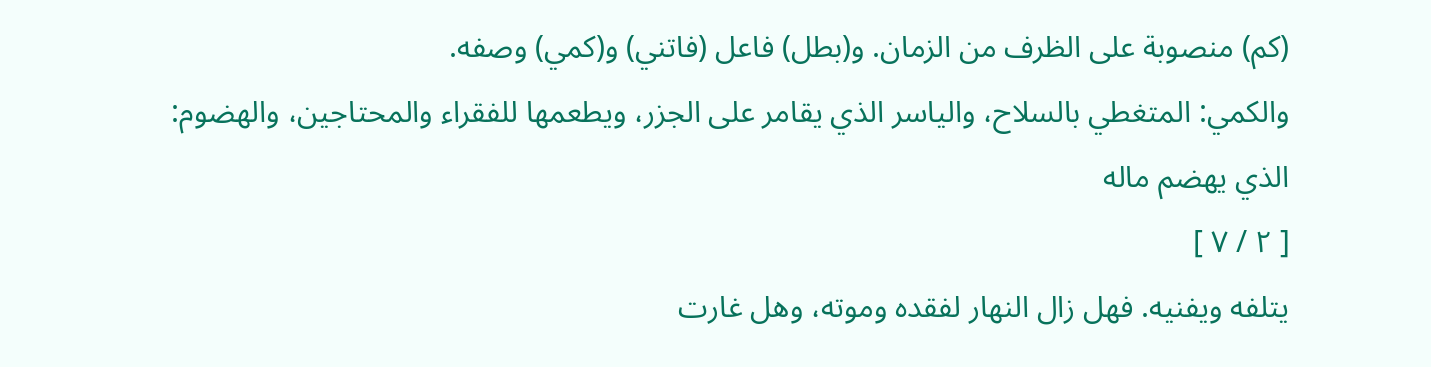(كم) منصوبة على الظرف من الزمان. و(بطل) فاعل (فاتني) و(كمي) وصفه.
والكمي: المتغطي بالسلاح، والياسر الذي يقامر على الجزر، ويطعمها للفقراء والمحتاجين، والهضوم: الذي يهضم ماله
[ ٢ / ٧ ]
يتلفه ويفنيه. فهل زال النهار لفقده وموته، وهل غارت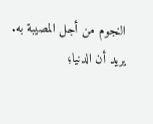النجوم من أجل المصيبة به.
يريد أن الدنيا؛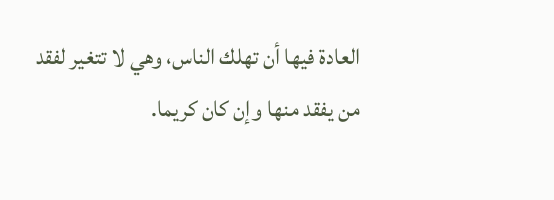العادة فيها أن تهلك الناس، وهي لا تتغير لفقد من يفقد منها وإن كان كريما.